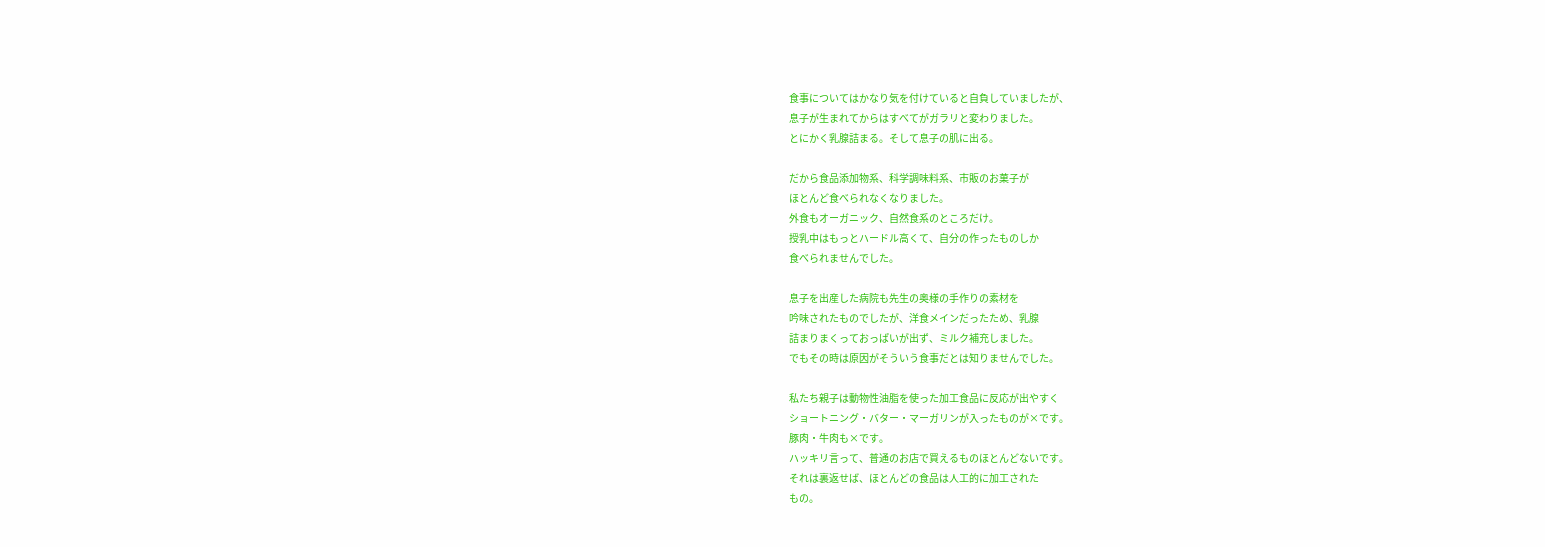食事についてはかなり気を付けていると自負していましたが、
息子が生まれてからはすべてがガラリと変わりました。
とにかく乳腺詰まる。そして息子の肌に出る。

だから食品添加物系、科学調味料系、市販のお菓子が
ほとんど食べられなくなりました。
外食もオーガニック、自然食系のところだけ。
授乳中はもっとハードル高くて、自分の作ったものしか
食べられませんでした。

息子を出産した病院も先生の奥様の手作りの素材を
吟味されたものでしたが、洋食メインだったため、乳腺
詰まりまくっておっぱいが出ず、ミルク補充しました。
でもその時は原因がそういう食事だとは知りませんでした。

私たち親子は動物性油脂を使った加工食品に反応が出やすく
ショートニング・バター・マーガリンが入ったものが×です。
豚肉・牛肉も×です。
ハッキリ言って、普通のお店で買えるものほとんどないです。
それは裏返せば、ほとんどの食品は人工的に加工された
もの。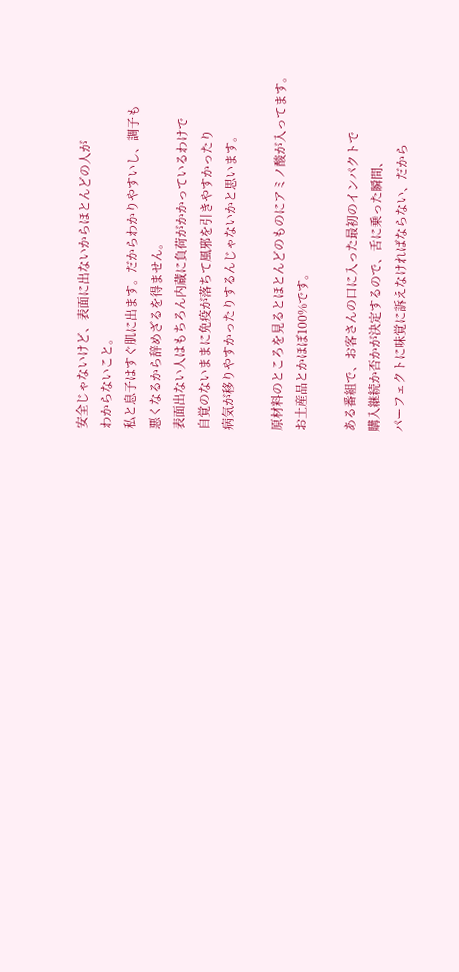安全じゃないけど、表面に出ないからほとんどの人が
わからないこと。
私と息子はすぐ肌に出ます。だからわかりやすいし、調子も
悪くなるから辞めざるを得ません。
表面出ない人はもちろん内蔵に負荷がかかっているわけで
自覚のないままに免疫が落ちて風邪を引きやすかったり
病気が移りやすかったりするんじゃないかと思います。

原材料のところを見るとほとんどのものにアミノ酸が入ってます。
お土産品とかほぼ100%です。

ある番組で、お客さんの口に入った最初のインパクトで
購入継続か否かが決定するので、舌に乗った瞬間、
パーフェクトに味覚に訴えなければならない、だから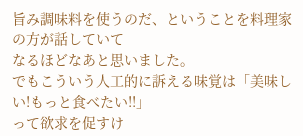旨み調味料を使うのだ、ということを料理家の方が話していて
なるほどなあと思いました。
でもこういう人工的に訴える味覚は「美味しい!もっと食べたい!!」
って欲求を促すけ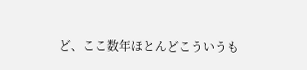ど、ここ数年ほとんどこういうも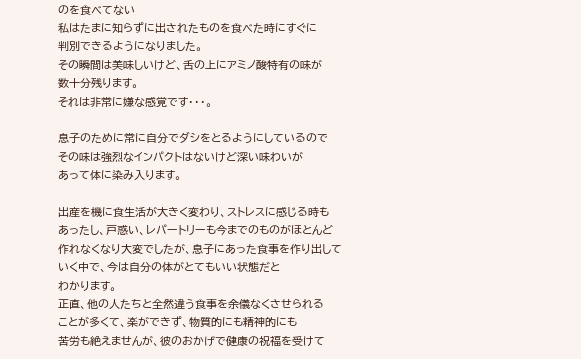のを食べてない
私はたまに知らずに出されたものを食べた時にすぐに
判別できるようになりました。
その瞬間は美味しいけど、舌の上にアミノ酸特有の味が
数十分残ります。
それは非常に嫌な感覚です・・・。

息子のために常に自分でダシをとるようにしているので
その味は強烈なインパクトはないけど深い味わいが
あって体に染み入ります。

出産を機に食生活が大きく変わり、ストレスに感じる時も
あったし、戸惑い、レパートリーも今までのものがほとんど
作れなくなり大変でしたが、息子にあった食事を作り出して
いく中で、今は自分の体がとてもいい状態だと
わかります。
正直、他の人たちと全然違う食事を余儀なくさせられる
ことが多くて、楽ができず、物質的にも精神的にも
苦労も絶えませんが、彼のおかげで健康の祝福を受けて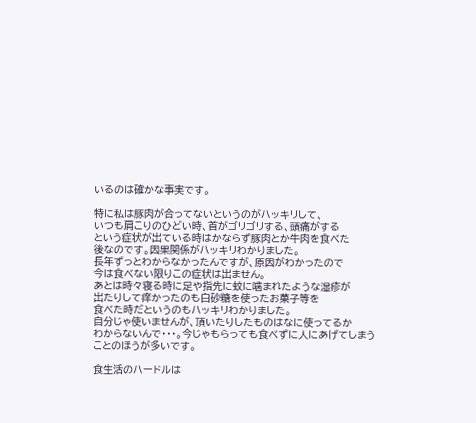いるのは確かな事実です。

特に私は豚肉が合ってないというのがハッキリして、
いつも肩こりのひどい時、首がゴリゴリする、頭痛がする
という症状が出ている時はかならず豚肉とか牛肉を食べた
後なのです。因果関係がハッキリわかりました。
長年ずっとわからなかったんですが、原因がわかったので
今は食べない限りこの症状は出ません。
あとは時々寝る時に足や指先に蚊に噛まれたような湿疹が
出たりして痒かったのも白砂糖を使ったお菓子等を
食べた時だというのもハッキリわかりました。
自分じゃ使いませんが、頂いたりしたものはなに使ってるか
わからないんで・・・。今じゃもらっても食べずに人にあげてしまう
ことのほうが多いです。

食生活のハードルは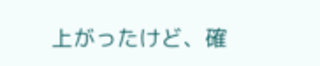上がったけど、確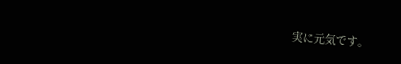実に元気です。